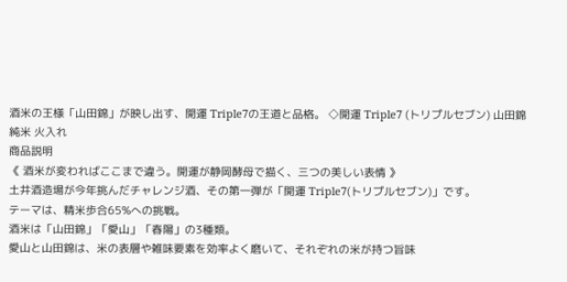酒米の王様「山田錦」が映し出す、開運 Triple7の王道と品格。 ◇開運 Triple7 (トリプルセブン) 山田錦 純米 火入れ
商品説明
《 酒米が変わればここまで違う。開運が静岡酵母で描く、三つの美しい表情 》
土井酒造場が今年挑んだチャレンジ酒、その第一弾が「開運 Triple7(トリプルセブン)」です。
テーマは、精米歩合65%への挑戦。
酒米は「山田錦」「愛山」「春陽」の3種類。
愛山と山田錦は、米の表層や雑味要素を効率よく磨いて、それぞれの米が持つ旨味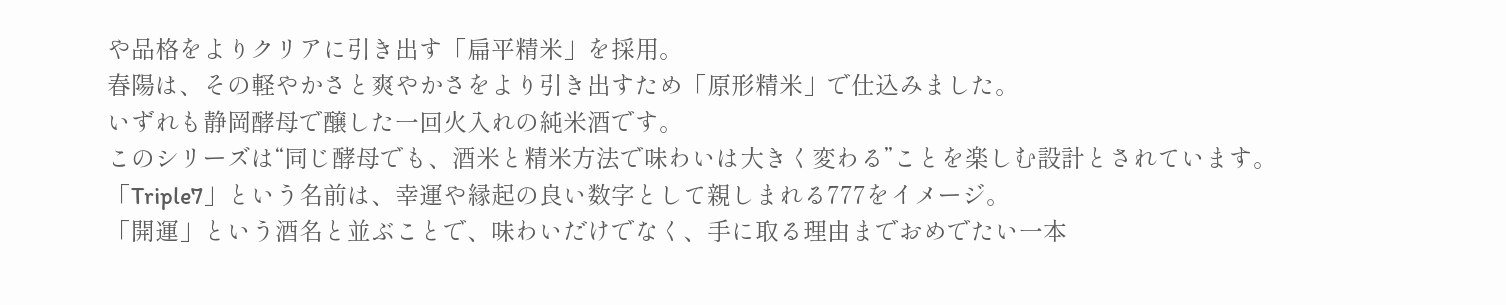や品格をよりクリアに引き出す「扁平精米」を採用。
春陽は、その軽やかさと爽やかさをより引き出すため「原形精米」で仕込みました。
いずれも静岡酵母で醸した一回火入れの純米酒です。
このシリーズは“同じ酵母でも、酒米と精米方法で味わいは大きく変わる”ことを楽しむ設計とされています。
「Triple7」という名前は、幸運や縁起の良い数字として親しまれる777をイメージ。
「開運」という酒名と並ぶことで、味わいだけでなく、手に取る理由までおめでたい一本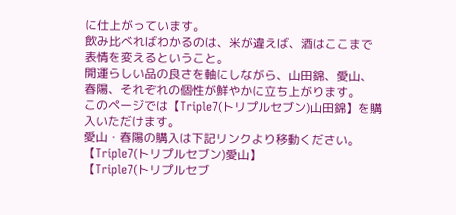に仕上がっています。
飲み比べればわかるのは、米が違えば、酒はここまで表情を変えるということ。
開運らしい品の良さを軸にしながら、山田錦、愛山、春陽、それぞれの個性が鮮やかに立ち上がります。
このページでは【Triple7(トリプルセブン)山田錦】を購入いただけます。
愛山・春陽の購入は下記リンクより移動ください。
【Triple7(トリプルセブン)愛山】
【Triple7(トリプルセブ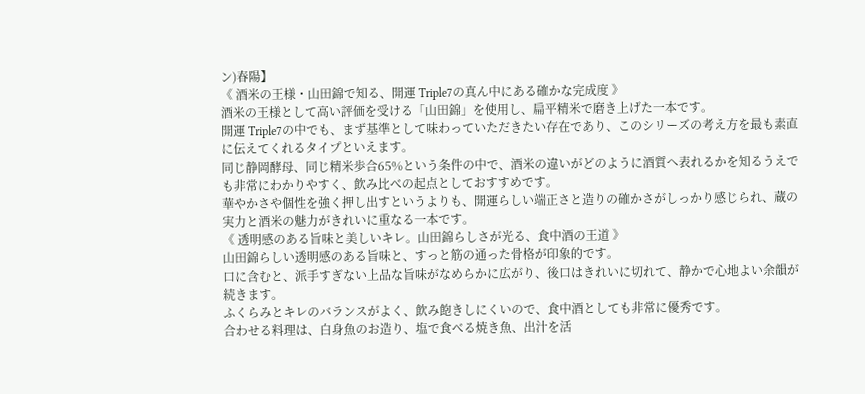ン)春陽】
《 酒米の王様・山田錦で知る、開運 Triple7の真ん中にある確かな完成度 》
酒米の王様として高い評価を受ける「山田錦」を使用し、扁平精米で磨き上げた一本です。
開運 Triple7の中でも、まず基準として味わっていただきたい存在であり、このシリーズの考え方を最も素直に伝えてくれるタイプといえます。
同じ静岡酵母、同じ精米歩合65%という条件の中で、酒米の違いがどのように酒質へ表れるかを知るうえでも非常にわかりやすく、飲み比べの起点としておすすめです。
華やかさや個性を強く押し出すというよりも、開運らしい端正さと造りの確かさがしっかり感じられ、蔵の実力と酒米の魅力がきれいに重なる一本です。
《 透明感のある旨味と美しいキレ。山田錦らしさが光る、食中酒の王道 》
山田錦らしい透明感のある旨味と、すっと筋の通った骨格が印象的です。
口に含むと、派手すぎない上品な旨味がなめらかに広がり、後口はきれいに切れて、静かで心地よい余韻が続きます。
ふくらみとキレのバランスがよく、飲み飽きしにくいので、食中酒としても非常に優秀です。
合わせる料理は、白身魚のお造り、塩で食べる焼き魚、出汁を活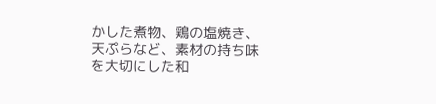かした煮物、鶏の塩焼き、天ぷらなど、素材の持ち味を大切にした和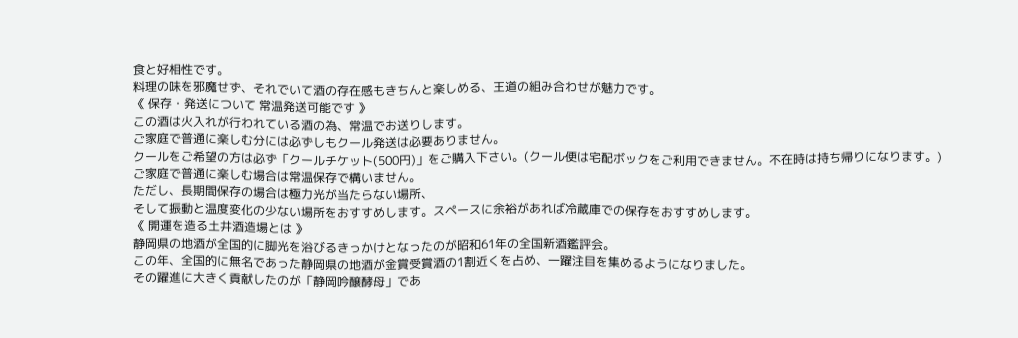食と好相性です。
料理の味を邪魔せず、それでいて酒の存在感もきちんと楽しめる、王道の組み合わせが魅力です。
《 保存・発送について 常温発送可能です 》
この酒は火入れが行われている酒の為、常温でお送りします。
ご家庭で普通に楽しむ分には必ずしもクール発送は必要ありません。
クールをご希望の方は必ず「クールチケット(500円)」をご購入下さい。(クール便は宅配ボックをご利用できません。不在時は持ち帰りになります。)
ご家庭で普通に楽しむ場合は常温保存で構いません。
ただし、長期間保存の場合は極力光が当たらない場所、
そして振動と温度変化の少ない場所をおすすめします。スペースに余裕があれば冷蔵庫での保存をおすすめします。
《 開運を造る土井酒造場とは 》
静岡県の地酒が全国的に脚光を浴びるきっかけとなったのが昭和61年の全国新酒鑑評会。
この年、全国的に無名であった静岡県の地酒が金賞受賞酒の1割近くを占め、一躍注目を集めるようになりました。
その躍進に大きく貢献したのが「静岡吟醸酵母」であ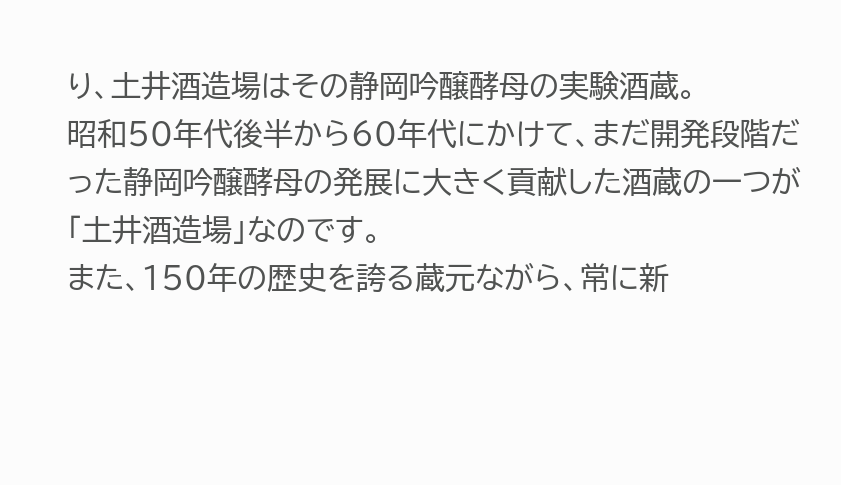り、土井酒造場はその静岡吟醸酵母の実験酒蔵。
昭和50年代後半から60年代にかけて、まだ開発段階だった静岡吟醸酵母の発展に大きく貢献した酒蔵の一つが「土井酒造場」なのです。
また、150年の歴史を誇る蔵元ながら、常に新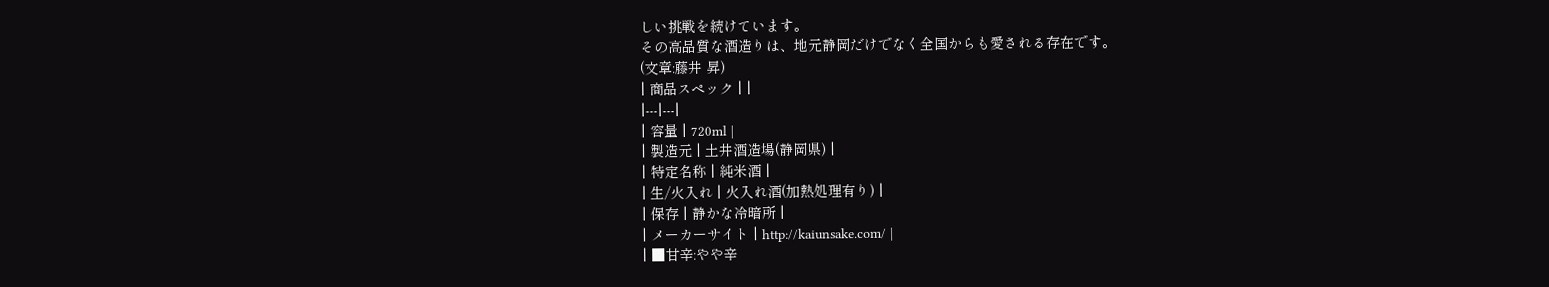しい挑戦を続けています。
その高品質な酒造りは、地元静岡だけでなく全国からも愛される存在です。
(文章:藤井 昇)
| 商品スペック | |
|---|---|
| 容量 | 720ml |
| 製造元 | 土井酒造場(静岡県) |
| 特定名称 | 純米酒 |
| 生/火入れ | 火入れ酒(加熱処理有り) |
| 保存 | 静かな冷暗所 |
| メーカーサイト | http://kaiunsake.com/ |
| ■甘辛:やや辛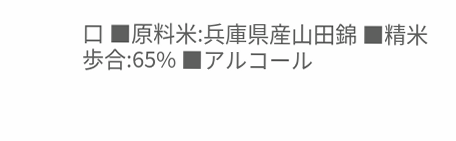口 ■原料米:兵庫県産山田錦 ■精米歩合:65% ■アルコール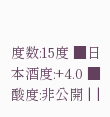度数:15度 ■日本酒度:+4.0 ■酸度:非公開 | |